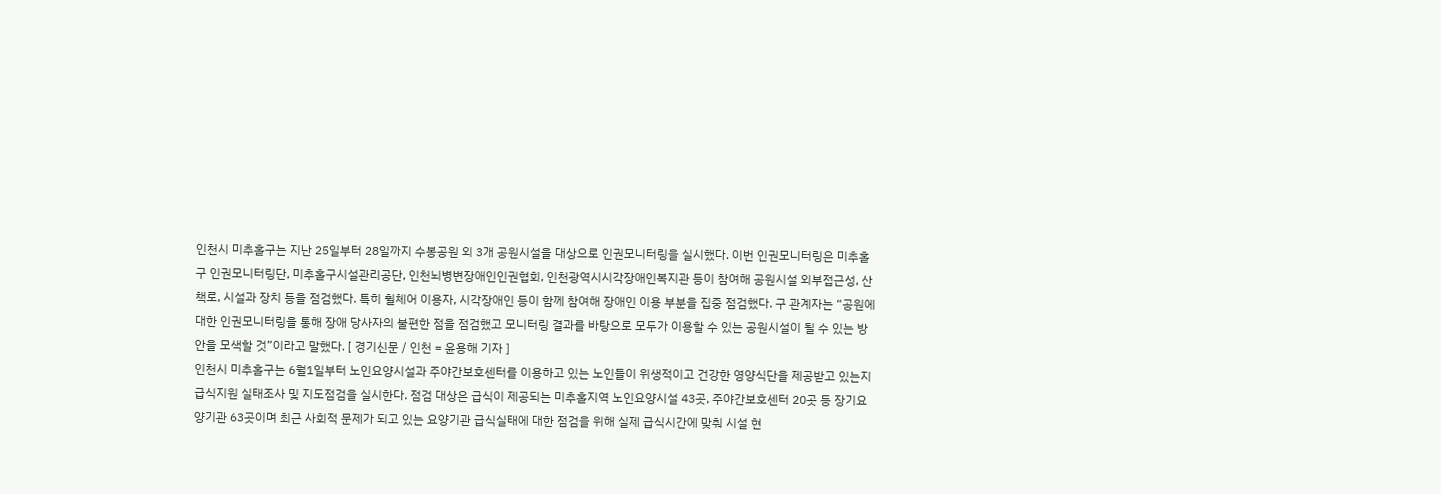인천시 미추홀구는 지난 25일부터 28일까지 수봉공원 외 3개 공원시설을 대상으로 인권모니터링을 실시했다. 이번 인권모니터링은 미추홀구 인권모니터링단, 미추홀구시설관리공단, 인천뇌병변장애인인권협회, 인천광역시시각장애인복지관 등이 참여해 공원시설 외부접근성, 산책로, 시설과 장치 등을 점검했다. 특히 휠체어 이용자, 시각장애인 등이 함께 참여해 장애인 이용 부분을 집중 점검했다. 구 관계자는 “공원에 대한 인권모니터링을 통해 장애 당사자의 불편한 점을 점검했고 모니터링 결과를 바탕으로 모두가 이용할 수 있는 공원시설이 될 수 있는 방안을 모색할 것”이라고 말했다. [ 경기신문 / 인천 = 윤용해 기자 ]
인천시 미추홀구는 6월1일부터 노인요양시설과 주야간보호센터를 이용하고 있는 노인들이 위생적이고 건강한 영양식단을 제공받고 있는지 급식지원 실태조사 및 지도점검을 실시한다. 점검 대상은 급식이 제공되는 미추홀지역 노인요양시설 43곳, 주야간보호센터 20곳 등 장기요양기관 63곳이며 최근 사회적 문제가 되고 있는 요양기관 급식실태에 대한 점검을 위해 실제 급식시간에 맞춰 시설 현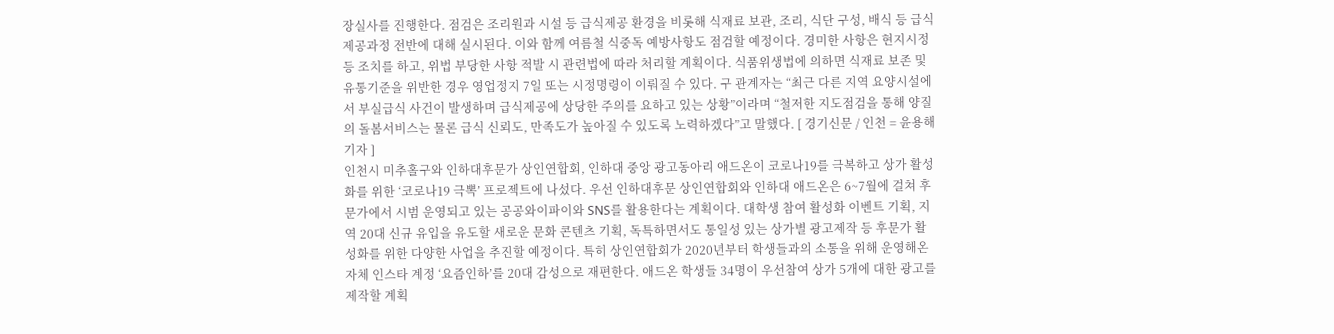장실사를 진행한다. 점검은 조리원과 시설 등 급식제공 환경을 비롯해 식재료 보관, 조리, 식단 구성, 배식 등 급식제공과정 전반에 대해 실시된다. 이와 함께 여름철 식중독 예방사항도 점검할 예정이다. 경미한 사항은 현지시정 등 조치를 하고, 위법 부당한 사항 적발 시 관련법에 따라 처리할 계획이다. 식품위생법에 의하면 식재료 보존 및 유통기준을 위반한 경우 영업정지 7일 또는 시정명령이 이뤄질 수 있다. 구 관계자는 “최근 다른 지역 요양시설에서 부실급식 사건이 발생하며 급식제공에 상당한 주의를 요하고 있는 상황”이라며 “철저한 지도점검을 통해 양질의 돌봄서비스는 물론 급식 신뢰도, 만족도가 높아질 수 있도록 노력하겠다”고 말했다. [ 경기신문 / 인천 = 윤용해 기자 ]
인천시 미추홀구와 인하대후문가 상인연합회, 인하대 중앙 광고동아리 애드온이 코로나19를 극복하고 상가 활성화를 위한 ‘코로나19 극뽁’ 프로젝트에 나섰다. 우선 인하대후문 상인연합회와 인하대 애드온은 6~7월에 걸쳐 후문가에서 시범 운영되고 있는 공공와이파이와 SNS를 활용한다는 계획이다. 대학생 참여 활성화 이벤트 기획, 지역 20대 신규 유입을 유도할 새로운 문화 콘텐츠 기획, 독특하면서도 통일성 있는 상가별 광고제작 등 후문가 활성화를 위한 다양한 사업을 추진할 예정이다. 특히 상인연합회가 2020년부터 학생들과의 소통을 위해 운영해온 자체 인스타 계정 ‘요즘인하’를 20대 감성으로 재편한다. 애드온 학생들 34명이 우선참여 상가 5개에 대한 광고를 제작할 계획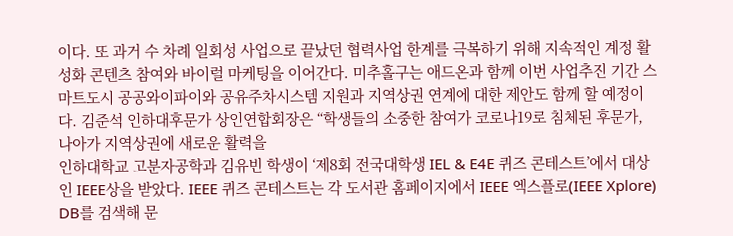이다. 또 과거 수 차례 일회성 사업으로 끝났던 협력사업 한계를 극복하기 위해 지속적인 계정 활성화 콘텐츠 참여와 바이럴 마케팅을 이어간다. 미추홀구는 애드온과 함께 이번 사업추진 기간 스마트도시 공공와이파이와 공유주차시스템 지원과 지역상권 연계에 대한 제안도 함께 할 예정이다. 김준석 인하대후문가 상인연합회장은 “학생들의 소중한 참여가 코로나19로 침체된 후문가, 나아가 지역상권에 새로운 활력을
인하대학교 고분자공학과 김유빈 학생이 ‘제8회 전국대학생 IEL & E4E 퀴즈 콘테스트’에서 대상인 IEEE상을 받았다. IEEE 퀴즈 콘테스트는 각 도서관 홈페이지에서 IEEE 엑스플로(IEEE Xplore) DB를 검색해 문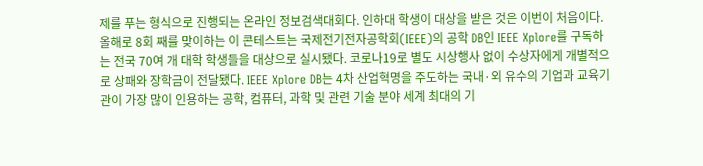제를 푸는 형식으로 진행되는 온라인 정보검색대회다. 인하대 학생이 대상을 받은 것은 이번이 처음이다. 올해로 8회 째를 맞이하는 이 콘테스트는 국제전기전자공학회(IEEE)의 공학 DB인 IEEE Xplore를 구독하는 전국 70여 개 대학 학생들을 대상으로 실시됐다. 코로나19로 별도 시상행사 없이 수상자에게 개별적으로 상패와 장학금이 전달됐다. IEEE Xplore DB는 4차 산업혁명을 주도하는 국내·외 유수의 기업과 교육기관이 가장 많이 인용하는 공학, 컴퓨터, 과학 및 관련 기술 분야 세계 최대의 기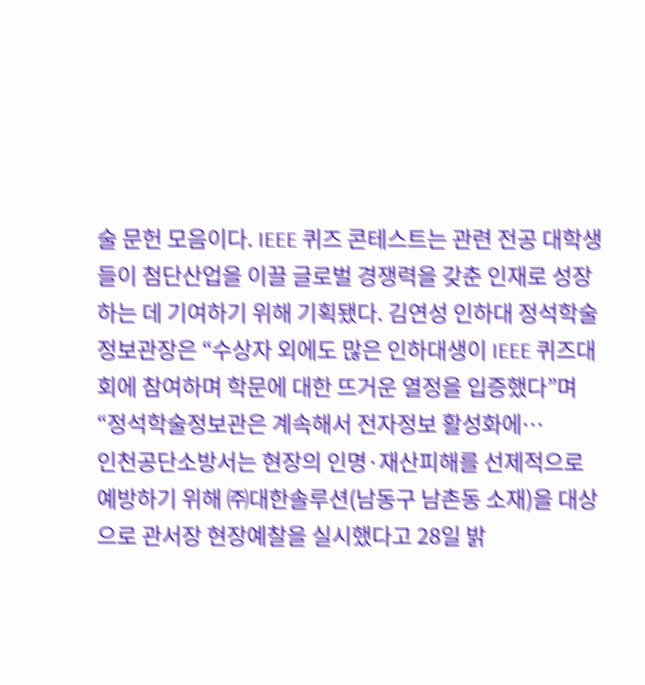술 문헌 모음이다. IEEE 퀴즈 콘테스트는 관련 전공 대학생들이 첨단산업을 이끌 글로벌 경쟁력을 갖춘 인재로 성장하는 데 기여하기 위해 기획됐다. 김연성 인하대 정석학술정보관장은 “수상자 외에도 많은 인하대생이 IEEE 퀴즈대회에 참여하며 학문에 대한 뜨거운 열정을 입증했다”며 “정석학술정보관은 계속해서 전자정보 활성화에…
인천공단소방서는 현장의 인명·재산피해를 선제적으로 예방하기 위해 ㈜대한솔루션(남동구 남촌동 소재)을 대상으로 관서장 현장예찰을 실시했다고 28일 밝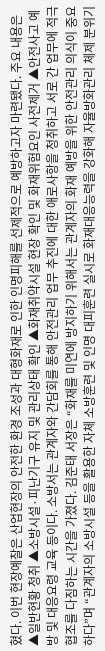혔다. 이번 현장예찰은 산업현장의 안전한 환경 조성과 대형화재로 인한 인명피해를 선제적으로 예방하고자 마련됐다. 주요 내용은 ▲일반현황 청취 ▲소방시설·피난기구 유지 및 관리상태 확인 ▲화재취약시설 현장 확인 및 화재위험요인 사전제거 ▲안전사고 예방 및 대응요령 교육 등이다. 소방서는 관계자와 간담회를 통해 안전관리 업무 추진에 대한 애로사항을 청취하고 서로 간 업무에 적극 협조를 다짐하는 시간을 가졌다. 김준태 서장은 “화재를 미연에 방지하기 위해서는 관계자의 화재 예방을 위한 안전관리 의식이 중요하다”며 “관계자의 소방시설 등을 활용한 자체 소방훈련 및 인명 대피훈련 실시로 화재대응능력을 강화해 자율방화관리 체제 분위기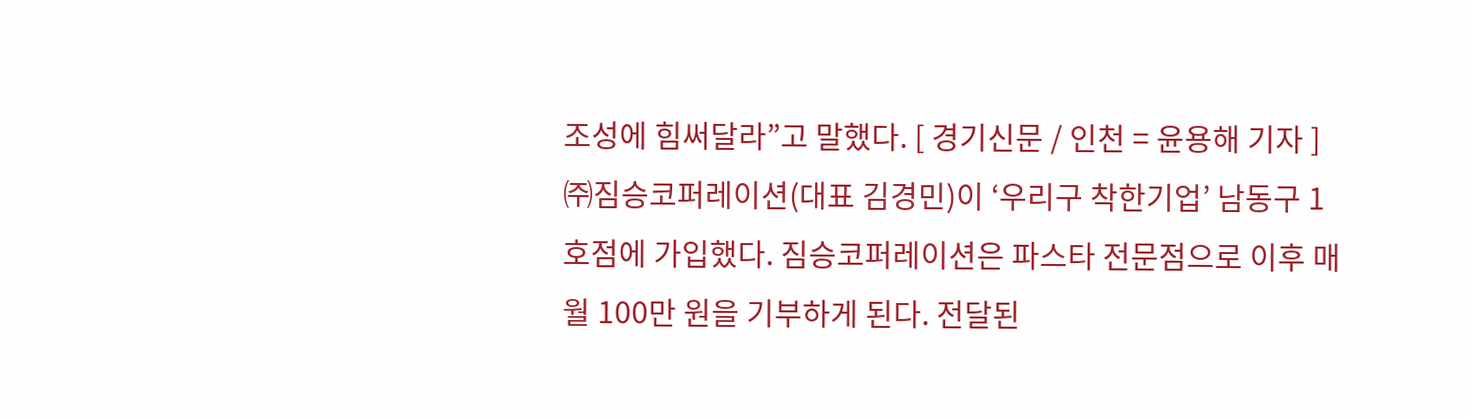조성에 힘써달라”고 말했다. [ 경기신문 / 인천 = 윤용해 기자 ]
㈜짐승코퍼레이션(대표 김경민)이 ‘우리구 착한기업’ 남동구 1호점에 가입했다. 짐승코퍼레이션은 파스타 전문점으로 이후 매월 100만 원을 기부하게 된다. 전달된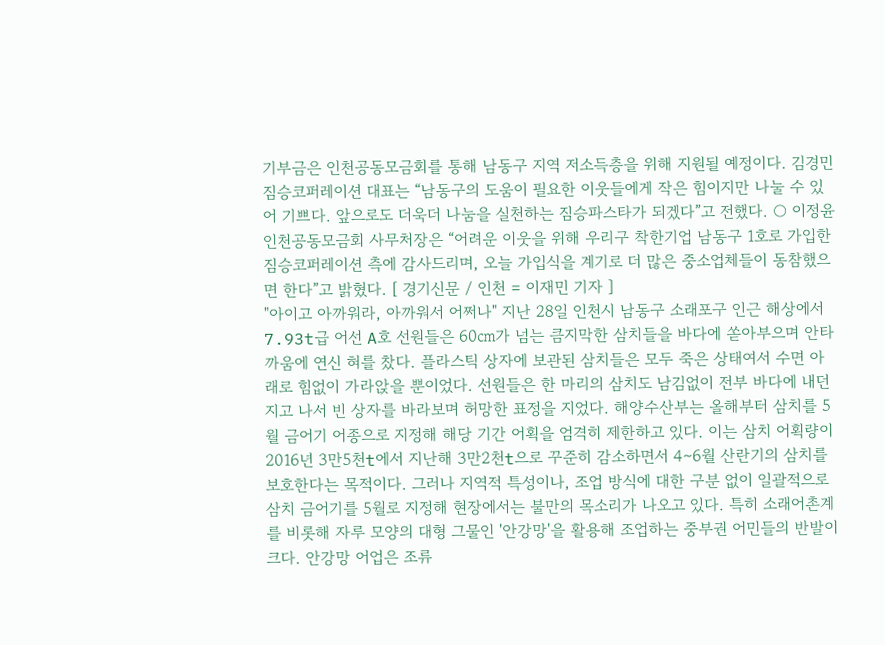기부금은 인천공동모금회를 통해 남동구 지역 저소득층을 위해 지원될 예정이다. 김경민 짐승코퍼레이션 대표는 “남동구의 도움이 필요한 이웃들에게 작은 힘이지만 나눌 수 있어 기쁘다. 앞으로도 더욱더 나눔을 실천하는 짐승파스타가 되겠다”고 전했다. ○ 이정윤 인천공동모금회 사무처장은 “어려운 이웃을 위해 우리구 착한기업 남동구 1호로 가입한 짐승코퍼레이션 측에 감사드리며, 오늘 가입식을 계기로 더 많은 중소업체들이 동참했으면 한다”고 밝혔다. [ 경기신문 / 인천 = 이재민 기자 ]
"아이고 아까워라, 아까워서 어쩌나" 지난 28일 인천시 남동구 소래포구 인근 해상에서 7.93t급 어선 A호 선원들은 60㎝가 넘는 큼지막한 삼치들을 바다에 쏟아부으며 안타까움에 연신 혀를 찼다. 플라스틱 상자에 보관된 삼치들은 모두 죽은 상태여서 수면 아래로 힘없이 가라앉을 뿐이었다. 선원들은 한 마리의 삼치도 남김없이 전부 바다에 내던지고 나서 빈 상자를 바라보며 허망한 표정을 지었다. 해양수산부는 올해부터 삼치를 5월 금어기 어종으로 지정해 해당 기간 어획을 엄격히 제한하고 있다. 이는 삼치 어획량이 2016년 3만5천t에서 지난해 3만2천t으로 꾸준히 감소하면서 4∼6월 산란기의 삼치를 보호한다는 목적이다. 그러나 지역적 특성이나, 조업 방식에 대한 구분 없이 일괄적으로 삼치 금어기를 5월로 지정해 현장에서는 불만의 목소리가 나오고 있다. 특히 소래어촌계를 비롯해 자루 모양의 대형 그물인 '안강망'을 활용해 조업하는 중부권 어민들의 반발이 크다. 안강망 어업은 조류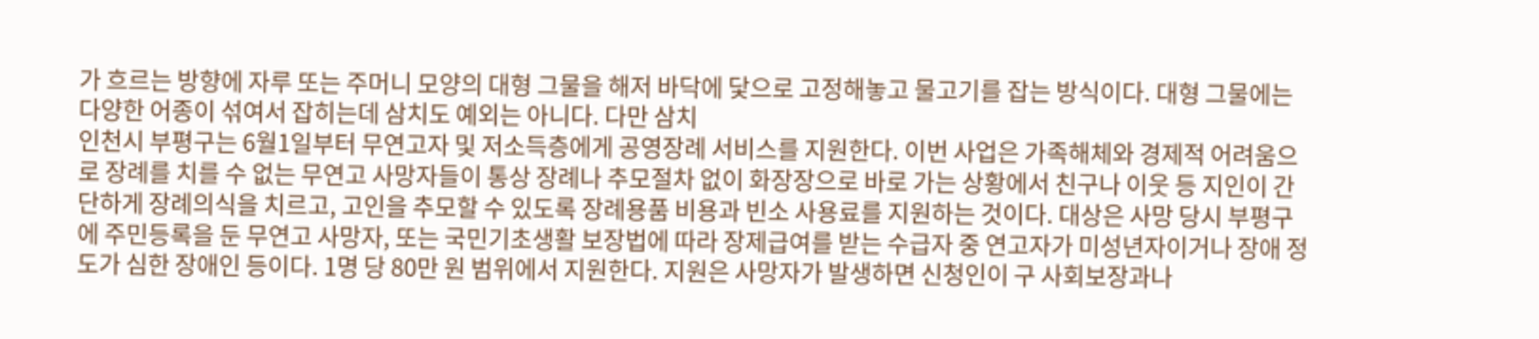가 흐르는 방향에 자루 또는 주머니 모양의 대형 그물을 해저 바닥에 닻으로 고정해놓고 물고기를 잡는 방식이다. 대형 그물에는 다양한 어종이 섞여서 잡히는데 삼치도 예외는 아니다. 다만 삼치
인천시 부평구는 6월1일부터 무연고자 및 저소득층에게 공영장례 서비스를 지원한다. 이번 사업은 가족해체와 경제적 어려움으로 장례를 치를 수 없는 무연고 사망자들이 통상 장례나 추모절차 없이 화장장으로 바로 가는 상황에서 친구나 이웃 등 지인이 간단하게 장례의식을 치르고, 고인을 추모할 수 있도록 장례용품 비용과 빈소 사용료를 지원하는 것이다. 대상은 사망 당시 부평구에 주민등록을 둔 무연고 사망자, 또는 국민기초생활 보장법에 따라 장제급여를 받는 수급자 중 연고자가 미성년자이거나 장애 정도가 심한 장애인 등이다. 1명 당 80만 원 범위에서 지원한다. 지원은 사망자가 발생하면 신청인이 구 사회보장과나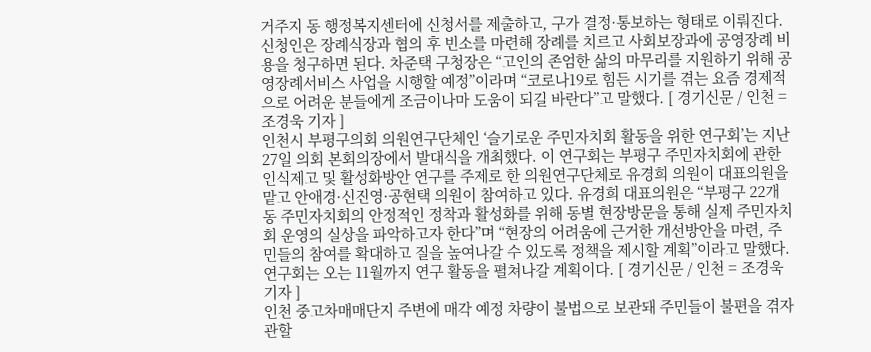거주지 동 행정복지센터에 신청서를 제출하고, 구가 결정·통보하는 형태로 이뤄진다. 신청인은 장례식장과 협의 후 빈소를 마련해 장례를 치르고 사회보장과에 공영장례 비용을 청구하면 된다. 차준택 구청장은 “고인의 존엄한 삶의 마무리를 지원하기 위해 공영장례서비스 사업을 시행할 예정”이라며 “코로나19로 힘든 시기를 겪는 요즘 경제적으로 어려운 분들에게 조금이나마 도움이 되길 바란다”고 말했다. [ 경기신문 / 인천 = 조경욱 기자 ]
인천시 부평구의회 의원연구단체인 ‘슬기로운 주민자치회 활동을 위한 연구회’는 지난 27일 의회 본회의장에서 발대식을 개최했다. 이 연구회는 부평구 주민자치회에 관한 인식제고 및 활성화방안 연구를 주제로 한 의원연구단체로 유경희 의원이 대표의원을 맡고 안애경·신진영·공현택 의원이 참여하고 있다. 유경희 대표의원은 “부평구 22개 동 주민자치회의 안정적인 정착과 활성화를 위해 동별 현장방문을 통해 실제 주민자치회 운영의 실상을 파악하고자 한다”며 “현장의 어려움에 근거한 개선방안을 마련, 주민들의 참여를 확대하고 질을 높여나갈 수 있도록 정책을 제시할 계획”이라고 말했다. 연구회는 오는 11월까지 연구 활동을 펼쳐나갈 계획이다. [ 경기신문 / 인천 = 조경욱 기자 ]
인천 중고차매매단지 주변에 매각 예정 차량이 불법으로 보관돼 주민들이 불편을 겪자 관할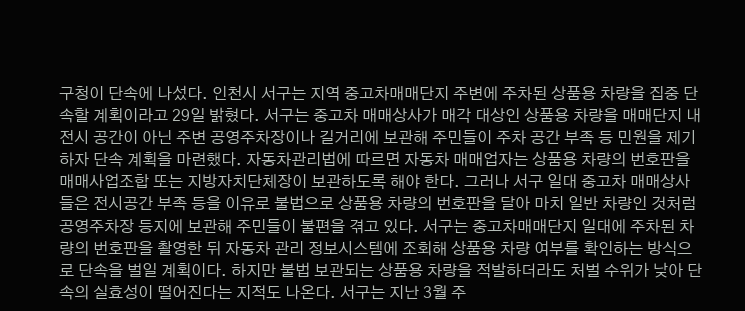구청이 단속에 나섰다. 인천시 서구는 지역 중고차매매단지 주변에 주차된 상품용 차량을 집중 단속할 계획이라고 29일 밝혔다. 서구는 중고차 매매상사가 매각 대상인 상품용 차량을 매매단지 내 전시 공간이 아닌 주변 공영주차장이나 길거리에 보관해 주민들이 주차 공간 부족 등 민원을 제기하자 단속 계획을 마련했다. 자동차관리법에 따르면 자동차 매매업자는 상품용 차량의 번호판을 매매사업조합 또는 지방자치단체장이 보관하도록 해야 한다. 그러나 서구 일대 중고차 매매상사들은 전시공간 부족 등을 이유로 불법으로 상품용 차량의 번호판을 달아 마치 일반 차량인 것처럼 공영주차장 등지에 보관해 주민들이 불편을 겪고 있다. 서구는 중고차매매단지 일대에 주차된 차량의 번호판을 촬영한 뒤 자동차 관리 정보시스템에 조회해 상품용 차량 여부를 확인하는 방식으로 단속을 벌일 계획이다. 하지만 불법 보관되는 상품용 차량을 적발하더라도 처벌 수위가 낮아 단속의 실효성이 떨어진다는 지적도 나온다. 서구는 지난 3월 주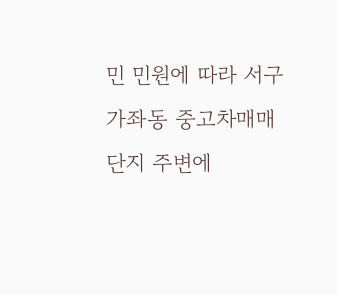민 민원에 따라 서구 가좌동 중고차매매단지 주변에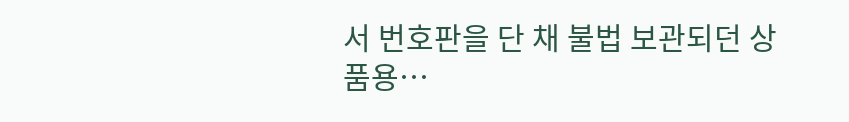서 번호판을 단 채 불법 보관되던 상품용…